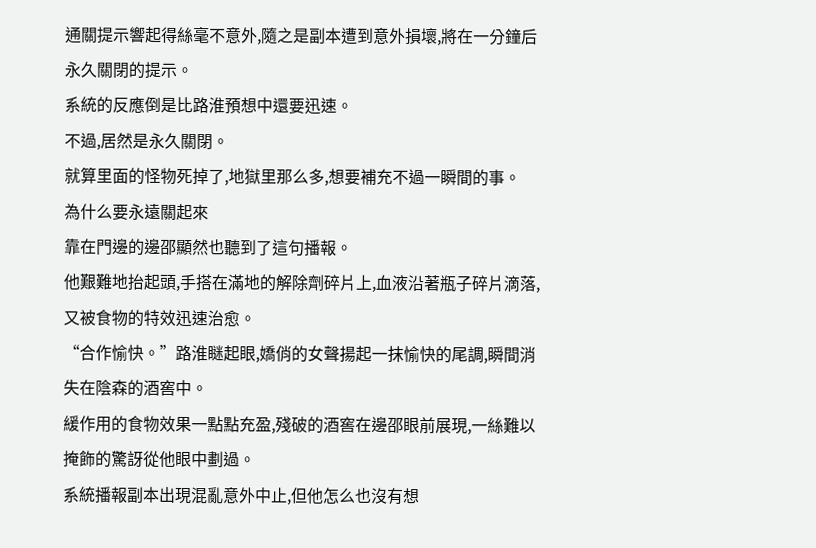通關提示響起得絲毫不意外,隨之是副本遭到意外損壞,將在一分鐘后永久關閉的提示。
系統的反應倒是比路淮預想中還要迅速。
不過,居然是永久關閉。
就算里面的怪物死掉了,地獄里那么多,想要補充不過一瞬間的事。
為什么要永遠關起來
靠在門邊的邊邵顯然也聽到了這句播報。
他艱難地抬起頭,手搭在滿地的解除劑碎片上,血液沿著瓶子碎片滴落,又被食物的特效迅速治愈。
“合作愉快。”路淮瞇起眼,嬌俏的女聲揚起一抹愉快的尾調,瞬間消失在陰森的酒窖中。
緩作用的食物效果一點點充盈,殘破的酒窖在邊邵眼前展現,一絲難以掩飾的驚訝從他眼中劃過。
系統播報副本出現混亂意外中止,但他怎么也沒有想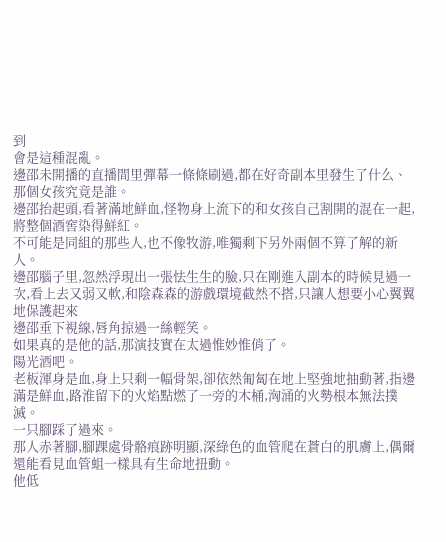到
會是這種混亂。
邊邵未開播的直播間里彈幕一條條刷過,都在好奇副本里發生了什么、那個女孩究竟是誰。
邊邵抬起頭,看著滿地鮮血,怪物身上流下的和女孩自己割開的混在一起,將整個酒窖染得鮮紅。
不可能是同組的那些人,也不像牧游,唯獨剩下另外兩個不算了解的新人。
邊邵腦子里,忽然浮現出一張怯生生的臉,只在剛進入副本的時候見過一次,看上去又弱又軟,和陰森森的游戲環境截然不搭,只讓人想要小心翼翼地保護起來
邊邵垂下視線,唇角掠過一絲輕笑。
如果真的是他的話,那演技實在太過惟妙惟俏了。
陽光酒吧。
老板渾身是血,身上只剩一幅骨架,卻依然匍匐在地上堅強地抽動著,指邊滿是鮮血,路淮留下的火焰點燃了一旁的木桶,洶涌的火勢根本無法撲滅。
一只腳踩了過來。
那人赤著腳,腳踝處骨骼痕跡明顯,深綠色的血管爬在蒼白的肌膚上,偶爾還能看見血管蛆一樣具有生命地扭動。
他低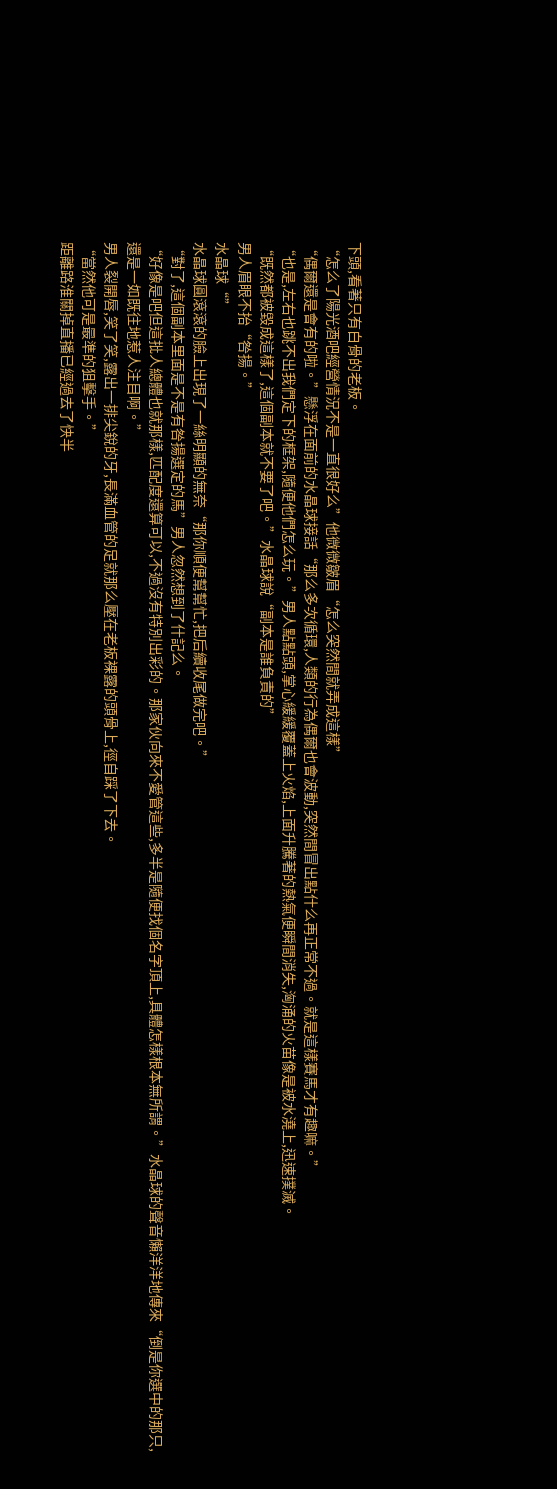下頭,看著只有白骨的老板。
“怎么了陽光酒吧經營情況不是一直很好么”他微微皺眉“怎么突然間就弄成這樣”
“偶爾還是會有的啦。”懸浮在面前的水晶球接話“那么多次循環,人類的行為偶爾也會波動,突然間冒出點什么再正常不過。就是這樣賽馬才有趣嘛。”
“也是,左右也跳不出我們定下的框架,隨便他們怎么玩。”男人點點頭,掌心緩緩覆蓋上火焰,上面升騰著的熱氣便瞬間消失,洶涌的火苗像是被水澆上,迅速撲滅。
“既然都被毀成這樣了,這個副本就不要了吧。”水晶球說“副本是誰負責的”
男人眉眼不抬“咎揚。”
水晶球“”
水晶球圓滾滾的臉上出現了一絲明顯的無奈“那你順便幫幫忙,把后續收尾做完吧。”
“對了,這個副本里面是不是有咎揚選定的馬”男人忽然想到了什記么。
“好像是吧但這批人總體也就那樣,匹配度還算可以,不過沒有特別出彩的。那家伙向來不愛管這些,多半是隨便找個名字頂上,具體怎樣根本無所謂。”水晶球的聲音懶洋洋地傳來“倒是你選中的那只,還是一如既往地惹人注目啊。”
男人裂開唇,笑了笑,露出一排尖銳的牙,長滿血管的足就那么壓在老板裸露的頭骨上,徑自踩了下去。
“當然他可是最準的狙擊手。”
距離路淮關掉直播已經過去了快半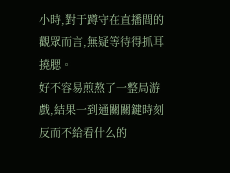小時,對于蹲守在直播間的觀眾而言,無疑等待得抓耳撓腮。
好不容易煎熬了一整局游戲,結果一到通關關鍵時刻反而不給看什么的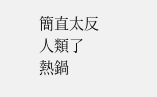簡直太反人類了
熱鍋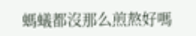螞蟻都沒那么煎熬好嗎